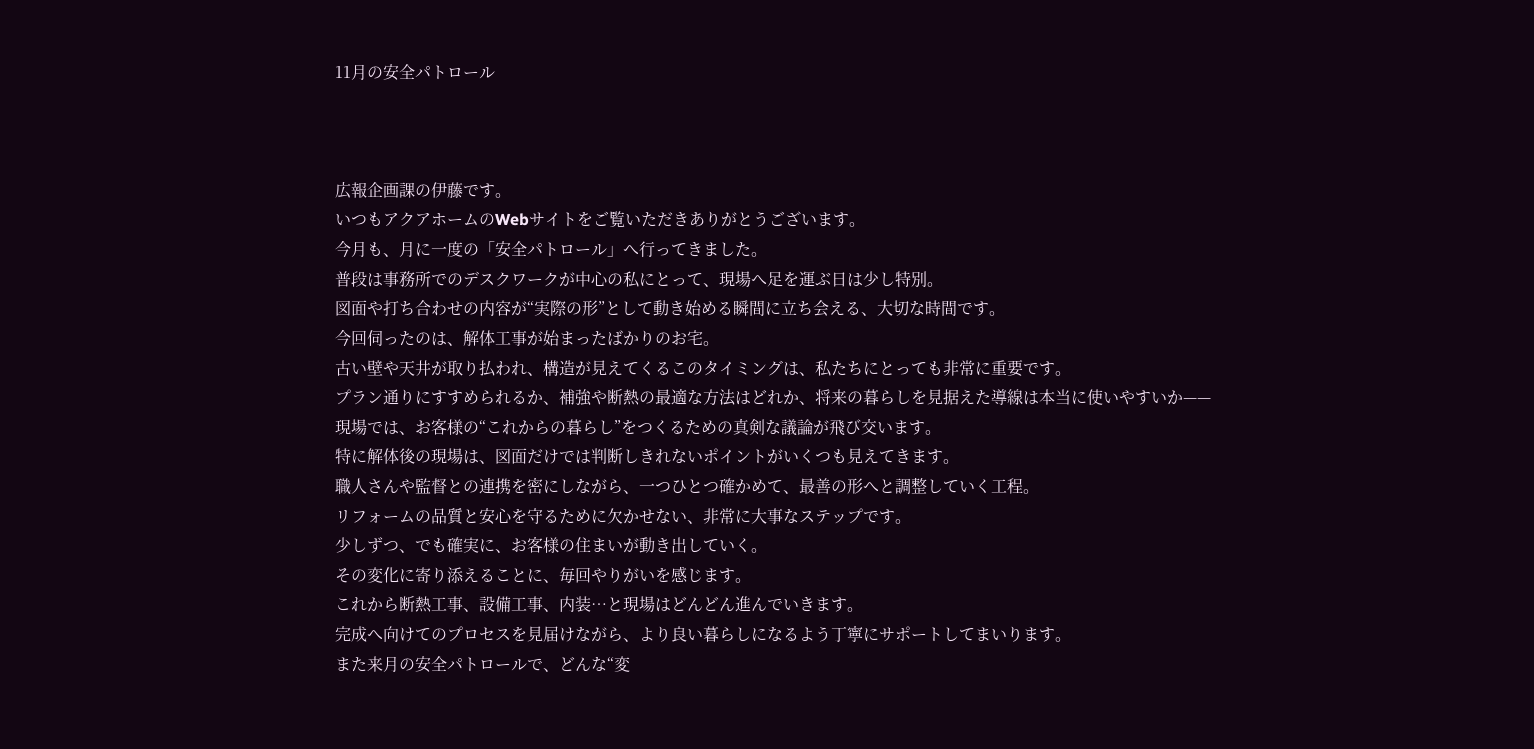11月の安全パトロール



広報企画課の伊藤です。
いつもアクアホームのWebサイトをご覧いただきありがとうございます。
今月も、月に一度の「安全パトロール」へ行ってきました。
普段は事務所でのデスクワークが中心の私にとって、現場へ足を運ぶ日は少し特別。
図面や打ち合わせの内容が“実際の形”として動き始める瞬間に立ち会える、大切な時間です。
今回伺ったのは、解体工事が始まったばかりのお宅。
古い壁や天井が取り払われ、構造が見えてくるこのタイミングは、私たちにとっても非常に重要です。
プラン通りにすすめられるか、補強や断熱の最適な方法はどれか、将来の暮らしを見据えた導線は本当に使いやすいか——
現場では、お客様の“これからの暮らし”をつくるための真剣な議論が飛び交います。
特に解体後の現場は、図面だけでは判断しきれないポイントがいくつも見えてきます。
職人さんや監督との連携を密にしながら、一つひとつ確かめて、最善の形へと調整していく工程。
リフォームの品質と安心を守るために欠かせない、非常に大事なステップです。
少しずつ、でも確実に、お客様の住まいが動き出していく。
その変化に寄り添えることに、毎回やりがいを感じます。
これから断熱工事、設備工事、内装…と現場はどんどん進んでいきます。
完成へ向けてのプロセスを見届けながら、より良い暮らしになるよう丁寧にサポートしてまいります。
また来月の安全パトロールで、どんな“変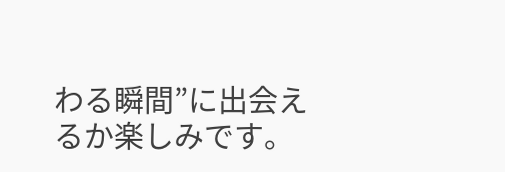わる瞬間”に出会えるか楽しみです。